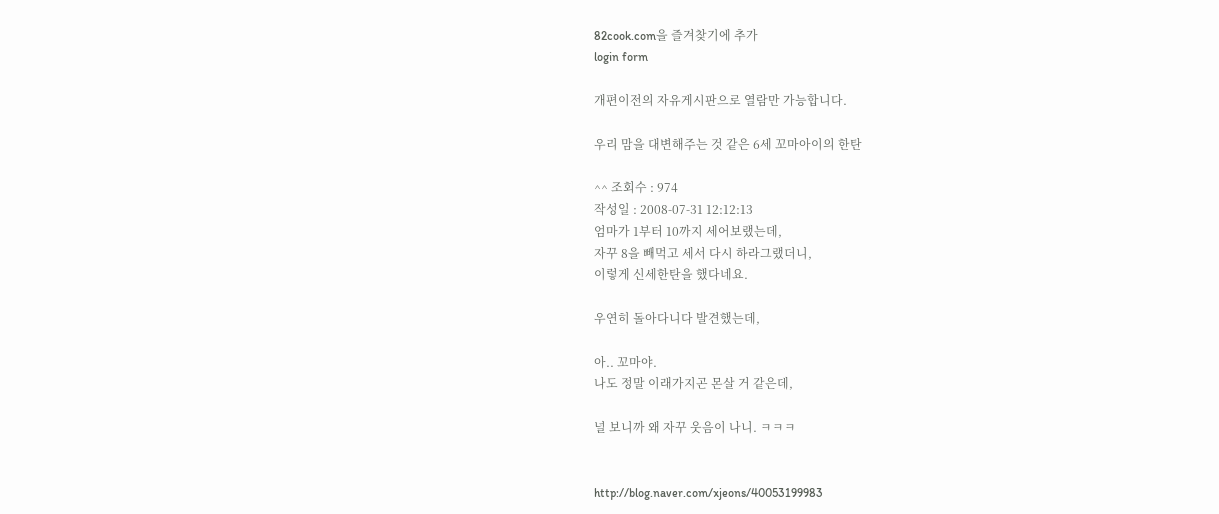82cook.com을 즐겨찾기에 추가
login form

개편이전의 자유게시판으로 열람만 가능합니다.

우리 맘을 대변해주는 것 같은 6세 꼬마아이의 한탄

^^ 조회수 : 974
작성일 : 2008-07-31 12:12:13
엄마가 1부터 10까지 세어보랬는데,
자꾸 8을 빼먹고 세서 다시 하라그랬더니,
이렇게 신세한탄을 했다네요.

우연히 돌아다니다 발견했는데,

아.. 꼬마야.
나도 정말 이래가지곤 몬살 거 같은데,

널 보니까 왜 자꾸 웃음이 나니. ㅋㅋㅋ


http://blog.naver.com/xjeons/40053199983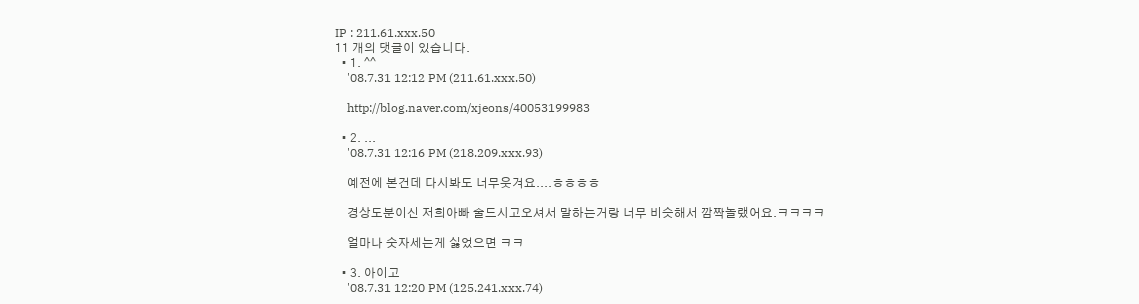IP : 211.61.xxx.50
11 개의 댓글이 있습니다.
  • 1. ^^
    '08.7.31 12:12 PM (211.61.xxx.50)

    http://blog.naver.com/xjeons/40053199983

  • 2. ...
    '08.7.31 12:16 PM (218.209.xxx.93)

    예전에 본건데 다시봐도 너무웃겨요....ㅎㅎㅎㅎ

    경상도분이신 저희아빠 술드시고오셔서 말하는거랑 너무 비슷해서 깜짝놀랬어요.ㅋㅋㅋㅋ

    얼마나 숫자세는게 싫었으면 ㅋㅋ

  • 3. 아이고
    '08.7.31 12:20 PM (125.241.xxx.74)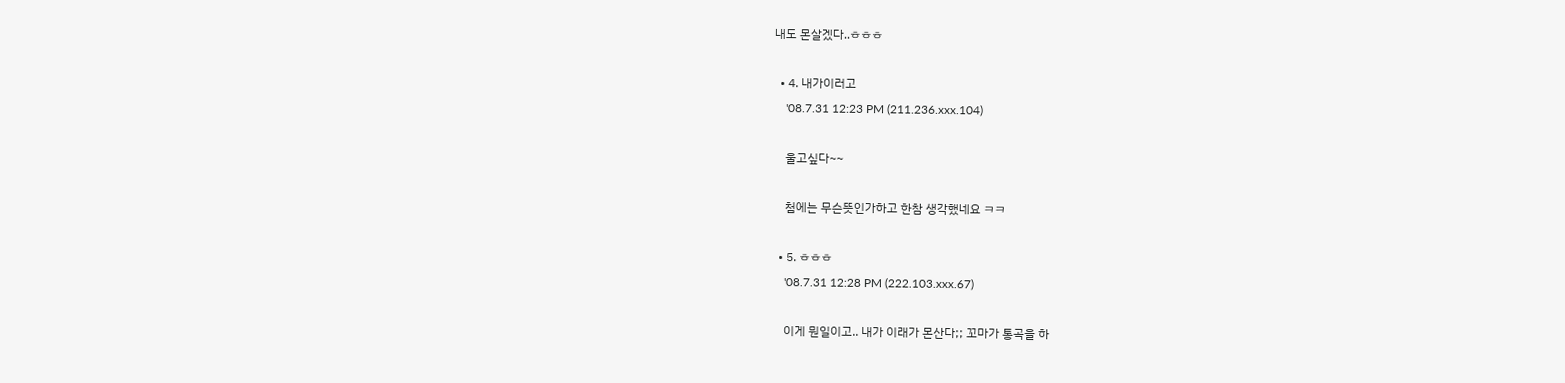내도 몬살겠다..ㅎㅎㅎ

  • 4. 내가이러고
    '08.7.31 12:23 PM (211.236.xxx.104)

    울고싶다~~

    첨에는 무슨뜻인가하고 한참 생각했네요 ㅋㅋ

  • 5. ㅎㅎㅎ
    '08.7.31 12:28 PM (222.103.xxx.67)

    이게 뭔일이고.. 내가 이래가 몬산다;; 꼬마가 통곡을 하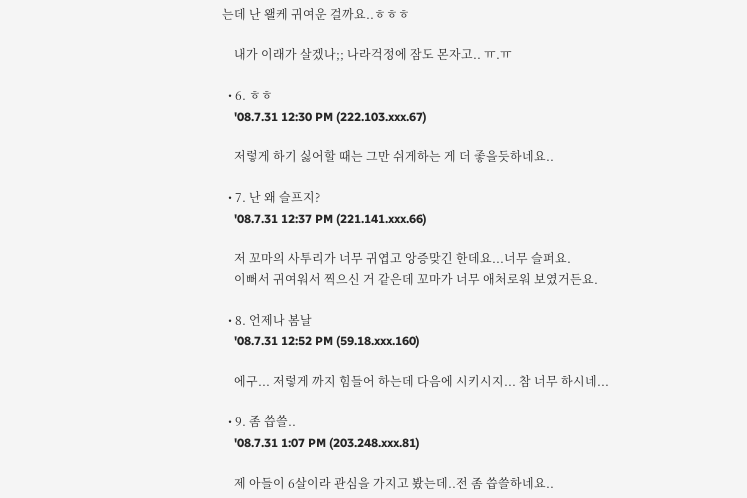는데 난 왤케 귀여운 걸까요..ㅎㅎㅎ

    내가 이래가 살겠나;; 나라걱정에 잠도 몬자고.. ㅠ.ㅠ

  • 6. ㅎㅎ
    '08.7.31 12:30 PM (222.103.xxx.67)

    저렇게 하기 싫어할 때는 그만 쉬게하는 게 더 좋을듯하네요..

  • 7. 난 왜 슬프지?
    '08.7.31 12:37 PM (221.141.xxx.66)

    저 꼬마의 사투리가 너무 귀엽고 앙증맞긴 한데요...너무 슬퍼요.
    이뻐서 귀여워서 찍으신 거 같은데 꼬마가 너무 애처로워 보였거든요.

  • 8. 언제나 봄날
    '08.7.31 12:52 PM (59.18.xxx.160)

    에구... 저렇게 까지 힘들어 하는데 다음에 시키시지... 참 너무 하시네...

  • 9. 좀 씁쓸..
    '08.7.31 1:07 PM (203.248.xxx.81)

    제 아들이 6살이라 관심을 가지고 봤는데..전 좀 씁쓸하네요..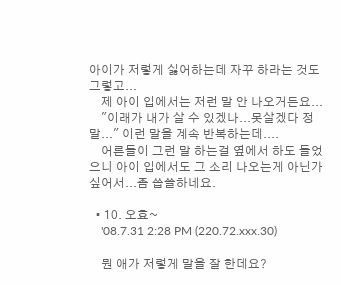아이가 저렇게 싫어하는데 자꾸 하라는 것도 그렇고...
    제 아이 입에서는 저런 말 안 나오거든요...
    "이래가 내가 살 수 있겠나...못살겠다 정말..." 이런 말을 계속 반복하는데....
    어른들이 그런 말 하는걸 옆에서 하도 들었으니 아이 입에서도 그 소리 나오는게 아닌가 싶어서...좀 씁쓸하네요.

  • 10. 오효~
    '08.7.31 2:28 PM (220.72.xxx.30)

    뭔 애가 저렇게 말을 잘 한데요?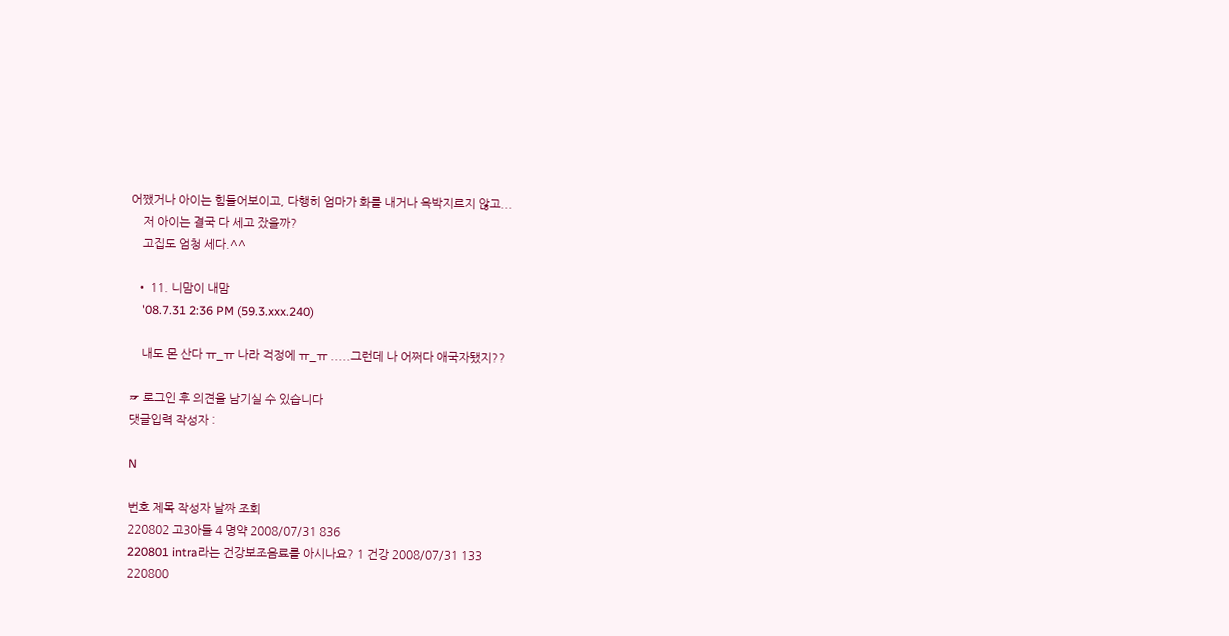어쨌거나 아이는 힘들어보이고, 다행히 엄마가 화를 내거나 윽박지르지 않고...
    저 아이는 결국 다 세고 잤을까?
    고집도 엄청 세다.^^

  • 11. 니맘이 내맘
    '08.7.31 2:36 PM (59.3.xxx.240)

    내도 몬 산다 ㅠ_ㅠ 나라 걱정에 ㅠ_ㅠ .....그런데 나 어쩌다 애국자됐지??

☞ 로그인 후 의견을 남기실 수 있습니다
댓글입력 작성자 :

N

번호 제목 작성자 날짜 조회
220802 고3아들 4 명약 2008/07/31 836
220801 intra라는 건강보조음료를 아시나요? 1 건강 2008/07/31 133
220800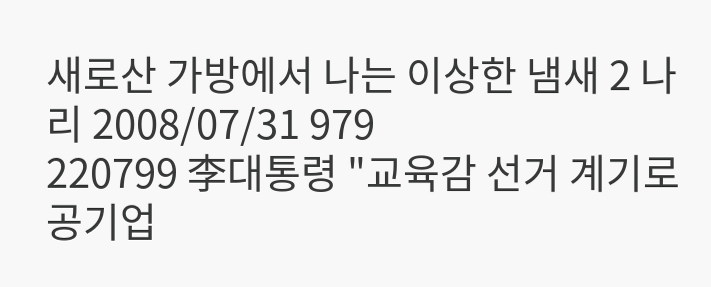새로산 가방에서 나는 이상한 냄새 2 나리 2008/07/31 979
220799 李대통령 "교육감 선거 계기로 공기업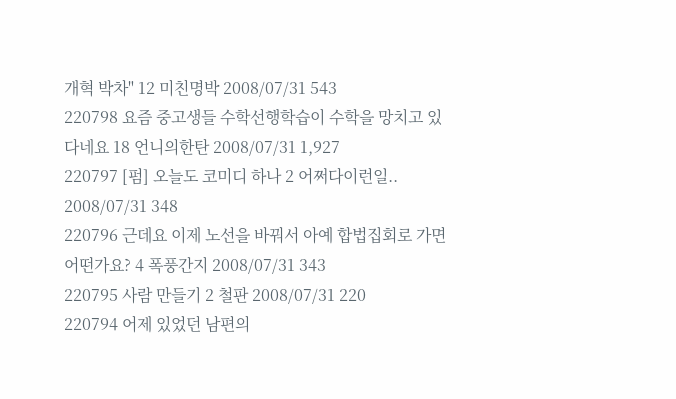개혁 박차" 12 미친명박 2008/07/31 543
220798 요즘 중고생들 수학선행학습이 수학을 망치고 있다네요 18 언니의한탄 2008/07/31 1,927
220797 [펌] 오늘도 코미디 하나 2 어쩌다이런일.. 2008/07/31 348
220796 근데요 이제 노선을 바꿔서 아예 합법집회로 가면 어떤가요? 4 폭풍간지 2008/07/31 343
220795 사람 만들기 2 철판 2008/07/31 220
220794 어제 있었던 남편의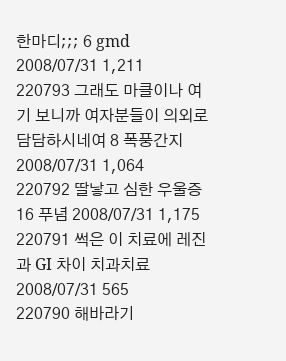한마디;;; 6 gmd 2008/07/31 1,211
220793 그래도 마클이나 여기 보니까 여자분들이 의외로 담담하시네여 8 폭풍간지 2008/07/31 1,064
220792 딸낳고 심한 우울증 16 푸념 2008/07/31 1,175
220791 썩은 이 치료에 레진과 GI 차이 치과치료 2008/07/31 565
220790 해바라기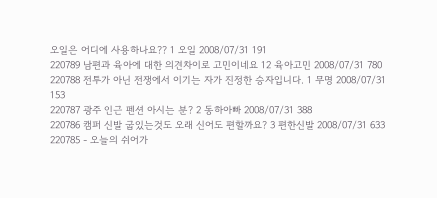오일은 어디에 사용하나요?? 1 오일 2008/07/31 191
220789 남편과 육아에 대한 의견차이로 고민이네요 12 육아고민 2008/07/31 780
220788 전투가 아닌 전쟁에서 이기는 자가 진정한 승자입니다. 1 무명 2008/07/31 153
220787 광주 인근 펜션 아시는 분? 2 동하아빠 2008/07/31 388
220786 캠퍼 신발 굽있는것도 오래 신어도 편할까요? 3 편한신발 2008/07/31 633
220785 - 오늘의 쉬어가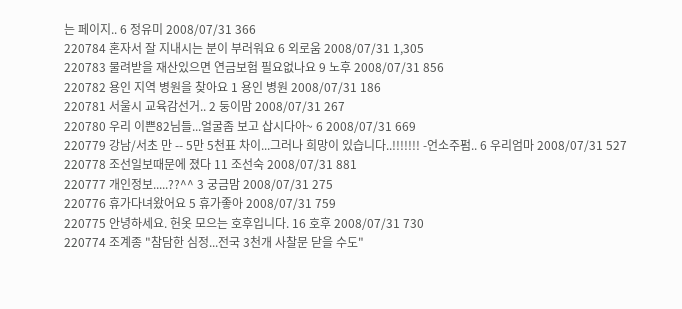는 페이지.. 6 정유미 2008/07/31 366
220784 혼자서 잘 지내시는 분이 부러워요 6 외로움 2008/07/31 1,305
220783 물려받을 재산있으면 연금보험 필요없나요 9 노후 2008/07/31 856
220782 용인 지역 병원을 찾아요 1 용인 병원 2008/07/31 186
220781 서울시 교육감선거.. 2 둥이맘 2008/07/31 267
220780 우리 이쁜82님들...얼굴좀 보고 삽시다아~ 6 2008/07/31 669
220779 강남/서초 만 -- 5만 5천표 차이...그러나 희망이 있습니다..!!!!!!! -언소주펌.. 6 우리엄마 2008/07/31 527
220778 조선일보때문에 졌다 11 조선숙 2008/07/31 881
220777 개인정보.....??^^ 3 궁금맘 2008/07/31 275
220776 휴가다녀왔어요 5 휴가좋아 2008/07/31 759
220775 안녕하세요. 헌옷 모으는 호후입니다. 16 호후 2008/07/31 730
220774 조계종 "참담한 심정...전국 3천개 사찰문 닫을 수도"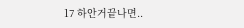17 하안거끝나면..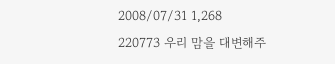2008/07/31 1,268
220773 우리 맘을 대변해주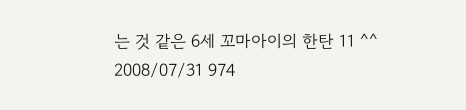는 것 같은 6세 꼬마아이의 한탄 11 ^^ 2008/07/31 974